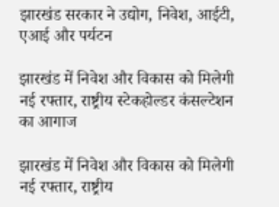झारखंड सरकार ने उद्योग, निवेश, आईटी, एआई और पर्यटन

झारखंड में निवेश और विकास को मिलेगी नई रफ्तार, राष्ट्रीय स्टेकहोल्डर कंसल्टेशन का आगाज

झारखंड में निवेश और विकास को मिलेगी नई रफ्तार, राष्ट्रीय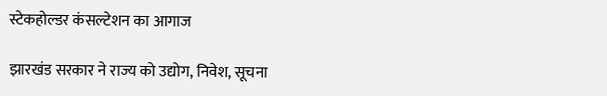स्टेकहोल्डर कंसल्टेशन का आगाज

झारखंड सरकार ने राज्य को उद्योग, निवेश, सूचना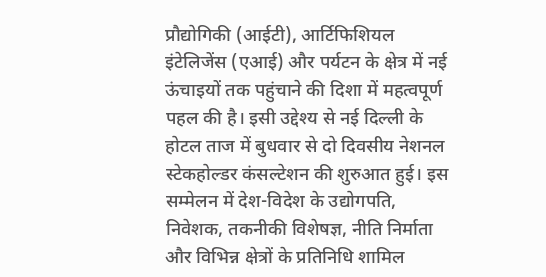प्रौद्योगिकी (आईटी), आर्टिफिशियल इंटेलिजेंस (एआई) और पर्यटन के क्षेत्र में नई ऊंचाइयों तक पहुंचाने की दिशा में महत्वपूर्ण पहल की है। इसी उद्देश्य से नई दिल्ली के होटल ताज में बुधवार से दो दिवसीय नेशनल स्टेकहोल्डर कंसल्टेशन की शुरुआत हुई। इस सम्मेलन में देश-विदेश के उद्योगपति, निवेशक, तकनीकी विशेषज्ञ, नीति निर्माता और विभिन्न क्षेत्रों के प्रतिनिधि शामिल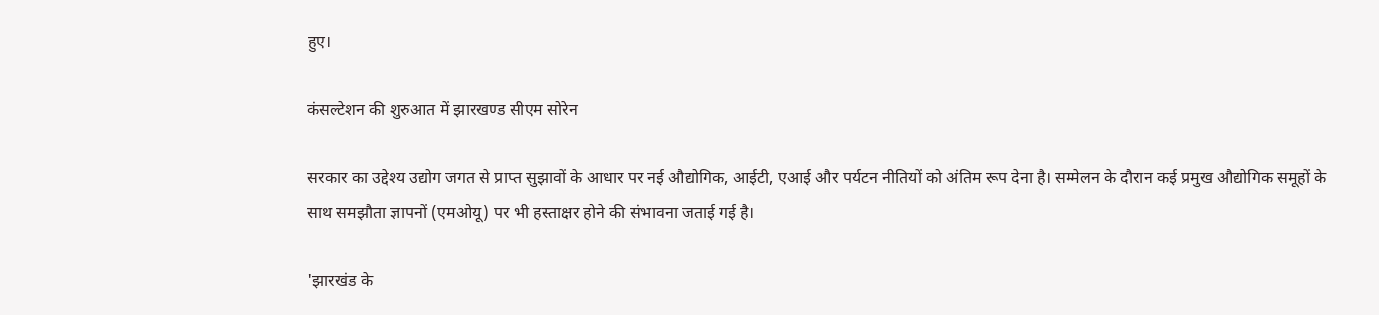हुए।

कंसल्टेशन की शुरुआत में झारखण्ड सीएम सोरेन

सरकार का उद्देश्य उद्योग जगत से प्राप्त सुझावों के आधार पर नई औद्योगिक, आईटी, एआई और पर्यटन नीतियों को अंतिम रूप देना है। सम्मेलन के दौरान कई प्रमुख औद्योगिक समूहों के साथ समझौता ज्ञापनों (एमओयू) पर भी हस्ताक्षर होने की संभावना जताई गई है।

'झारखंड के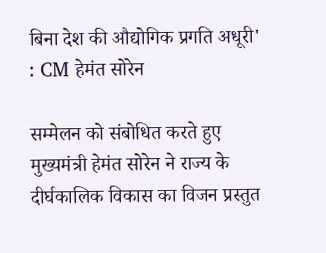बिना देश की औद्योगिक प्रगति अधूरी' : CM हेमंत सोरेन

सम्मेलन को संबोधित करते हुए मुख्यमंत्री हेमंत सोरेन ने राज्य के दीर्घकालिक विकास का विजन प्रस्तुत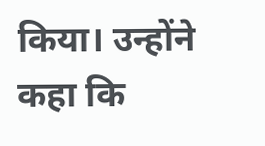किया। उन्होंने कहा कि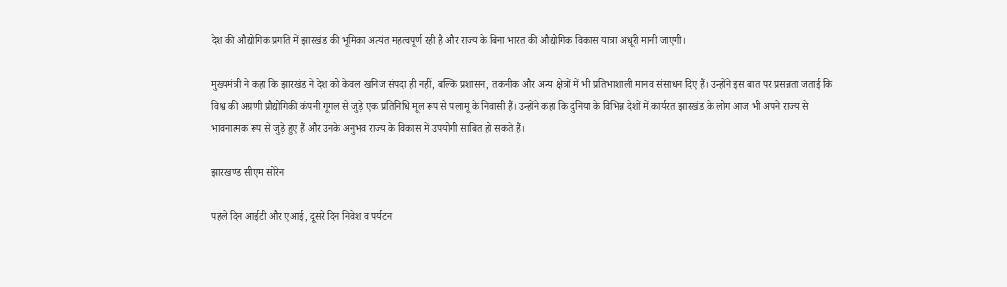देश की औद्योगिक प्रगति में झारखंड की भूमिका अत्यंत महत्वपूर्ण रही है और राज्य के बिना भारत की औद्योगिक विकास यात्रा अधूरी मानी जाएगी।

मुख्यमंत्री ने कहा कि झारखंड ने देश को केवल खनिज संपदा ही नहीं, बल्कि प्रशासन, तकनीक और अन्य क्षेत्रों में भी प्रतिभाशाली मानव संसाधन दिए हैं। उन्होंने इस बात पर प्रसन्नता जताई कि विश्व की अग्रणी प्रौद्योगिकी कंपनी गूगल से जुड़े एक प्रतिनिधि मूल रूप से पलामू के निवासी हैं। उन्होंने कहा कि दुनिया के विभिन्न देशों में कार्यरत झारखंड के लोग आज भी अपने राज्य से भावनात्मक रूप से जुड़े हुए हैं और उनके अनुभव राज्य के विकास में उपयोगी साबित हो सकते हैं।

झारखण्ड सीएम सोरेन

पहले दिन आईटी और एआई, दूसरे दिन निवेश व पर्यटन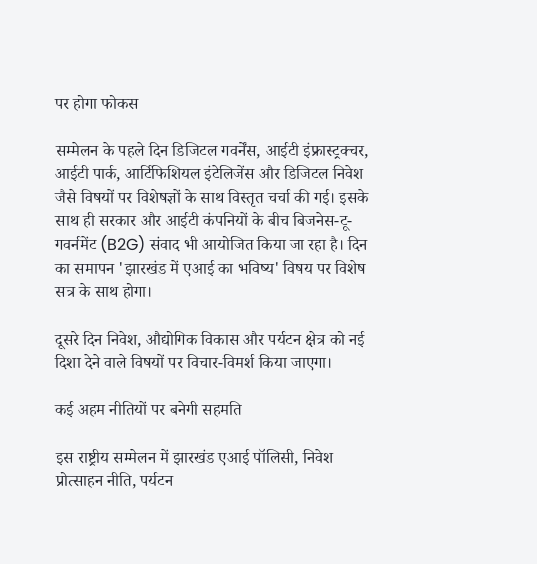पर होगा फोकस

सम्मेलन के पहले दिन डिजिटल गवर्नेंस, आईटी इंफ्रास्ट्रक्चर, आईटी पार्क, आर्टिफिशियल इंटेलिजेंस और डिजिटल निवेश जैसे विषयों पर विशेषज्ञों के साथ विस्तृत चर्चा की गई। इसके साथ ही सरकार और आईटी कंपनियों के बीच बिजनेस-टू-गवर्नमेंट (B2G) संवाद भी आयोजित किया जा रहा है। दिन का समापन 'झारखंड में एआई का भविष्य' विषय पर विशेष सत्र के साथ होगा।

दूसरे दिन निवेश, औद्योगिक विकास और पर्यटन क्षेत्र को नई दिशा देने वाले विषयों पर विचार-विमर्श किया जाएगा।

कई अहम नीतियों पर बनेगी सहमति

इस राष्ट्रीय सम्मेलन में झारखंड एआई पॉलिसी, निवेश प्रोत्साहन नीति, पर्यटन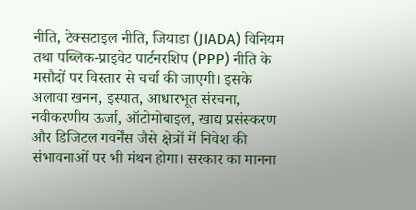नीति, टेक्सटाइल नीति, जियाडा (JIADA) विनियम तथा पब्लिक-प्राइवेट पार्टनरशिप (PPP) नीति के मसौदों पर विस्तार से चर्चा की जाएगी। इसके अलावा खनन, इस्पात, आधारभूत संरचना, नवीकरणीय ऊर्जा, ऑटोमोबाइल, खाद्य प्रसंस्करण और डिजिटल गवर्नेंस जैसे क्षेत्रों में निवेश की संभावनाओं पर भी मंथन होगा। सरकार का मानना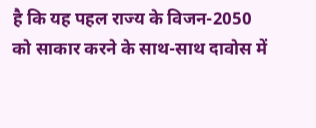है कि यह पहल राज्य के विजन-2050 को साकार करने के साथ-साथ दावोस में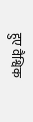हुए वैश्विक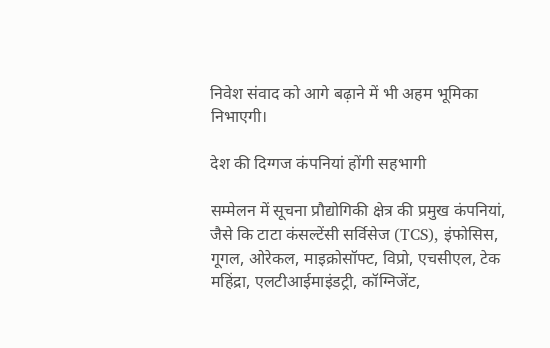निवेश संवाद को आगे बढ़ाने में भी अहम भूमिका निभाएगी।

देश की दिग्गज कंपनियां होंगी सहभागी

सम्मेलन में सूचना प्रौद्योगिकी क्षेत्र की प्रमुख कंपनियां, जैसे कि टाटा कंसल्टेंसी सर्विसेज (TCS), इंफोसिस, गूगल, ओरेकल, माइक्रोसॉफ्ट, विप्रो, एचसीएल, टेक महिंद्रा, एलटीआईमाइंडट्री, कॉग्निजेंट,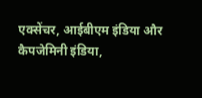एक्सेंचर, आईबीएम इंडिया और कैपजेमिनी इंडिया,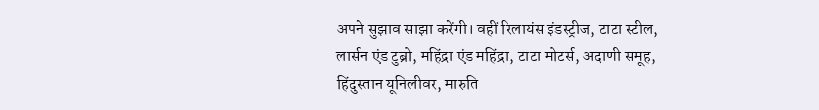अपने सुझाव साझा करेंगी। वहीं रिलायंस इंडस्ट्रीज, टाटा स्टील, लार्सन एंड टुब्रो, महिंद्रा एंड महिंद्रा, टाटा मोटर्स, अदाणी समूह, हिंदुस्तान यूनिलीवर, मारुति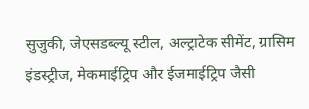सुजुकी, जेएसडब्ल्यू स्टील, अल्ट्राटेक सीमेंट, ग्रासिम इंडस्ट्रीज, मेकमाईट्रिप और ईजमाईट्रिप जैसी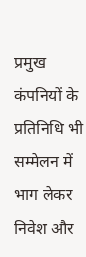प्रमुख कंपनियों के प्रतिनिधि भी सम्मेलन में भाग लेकर निवेश और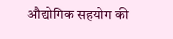औद्योगिक सहयोग की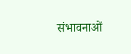संभावनाओं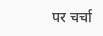पर चर्चा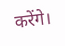करेंगे।